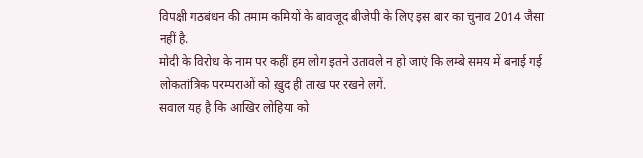विपक्षी गठबंधन की तमाम कमियों के बावजूद बीजेपी के लिए इस बार का चुनाव 2014 जैसा नहीं है.
मोदी के विरोध के नाम पर कहीं हम लोग इतने उतावले न हो जाएं कि लम्बे समय में बनाई गई लोकतांत्रिक परम्पराओं को ख़ुद ही ताख पर रखने लगें.
सवाल यह है कि आखिर लोहिया को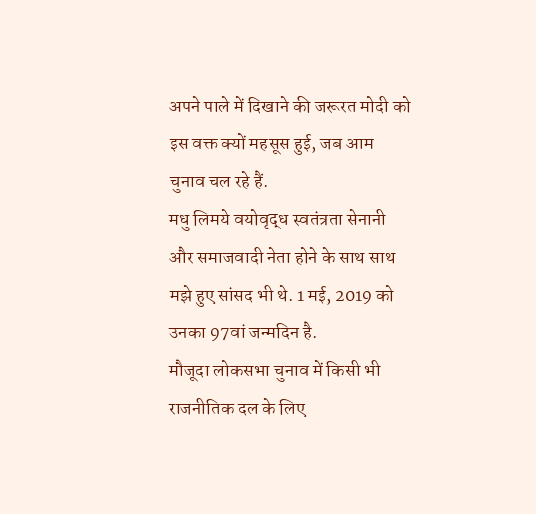अपने पाले में दिखाने की जरूरत मोदी को इस वक्त क्यों महसूस हुई, जब आम चुनाव चल रहे हैं.
मधु लिमये वयोवृद्ध स्वतंत्रता सेनानी और समाजवादी नेता होने के साथ साथ मझे हुए सांसद भी थे. 1 मई, 2019 को उनका 97वां जन्मदिन है.
मौजूदा लोकसभा चुनाव में किसी भी राजनीतिक दल के लिए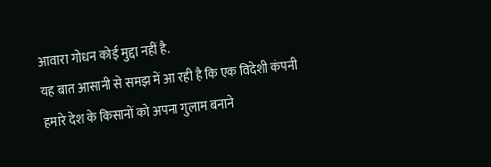आवारा गोधन कोई मुद्दा नहीं है.
यह बात आसानी से समझ में आ रही है कि एक विदेशी कंपनी हमारे देश के किसानों को अपना गुलाम बनाने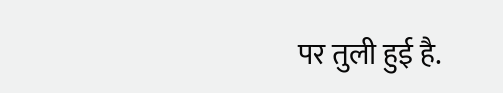पर तुली हुई है.